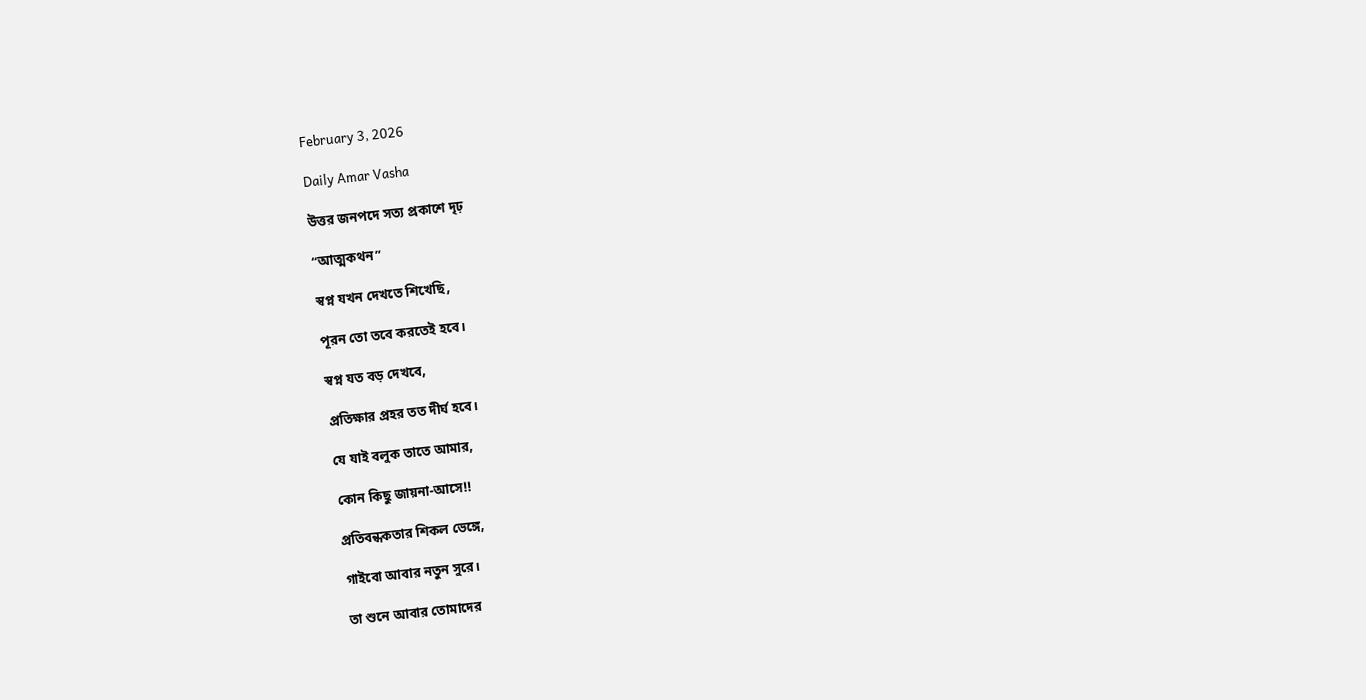February 3, 2026

Daily Amar Vasha

উত্তর জনপদে সত্য প্রকাশে দৃঢ়

“আত্মকথন”

স্বপ্ন যখন দেখতে শিখেছি,

পূরন তো তবে করতেই হবে।

স্বপ্ন যত বড় দেখবে,

প্রতিক্ষার প্রহর তত দীর্ঘ হবে।

যে যাই বলুক তাতে আমার,

কোন কিছু জায়না-আসে!!

প্রতিবন্ধকতার শিকল ভেঙ্গে,

গাইবো আবার নতুন সুরে।

তা শুনে আবার তোমাদের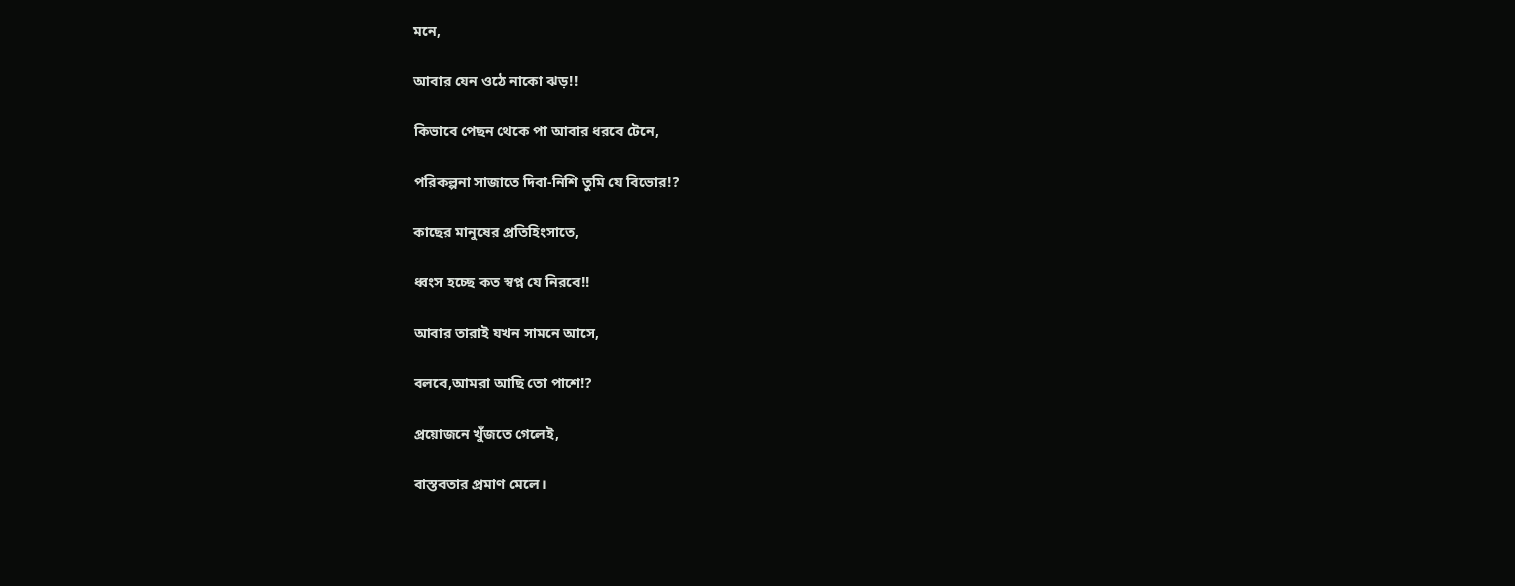মনে,

আবার যেন ওঠে নাকো ঝড়!!

কিভাবে পেছন থেকে পা আবার ধরবে টেনে,

পরিকল্পনা সাজাতে দিবা-নিশি তুমি যে বিভোর!?

কাছের মানুষের প্রতিহিংসাতে,

ধ্বংস হচ্ছে কত স্বপ্ন যে নিরবে!!

আবার তারাই যখন সামনে আসে,

বলবে,আমরা আছি তো পাশে!?

প্রয়োজনে খুঁজতে গেলেই,

বাস্তবতার প্রমাণ মেলে।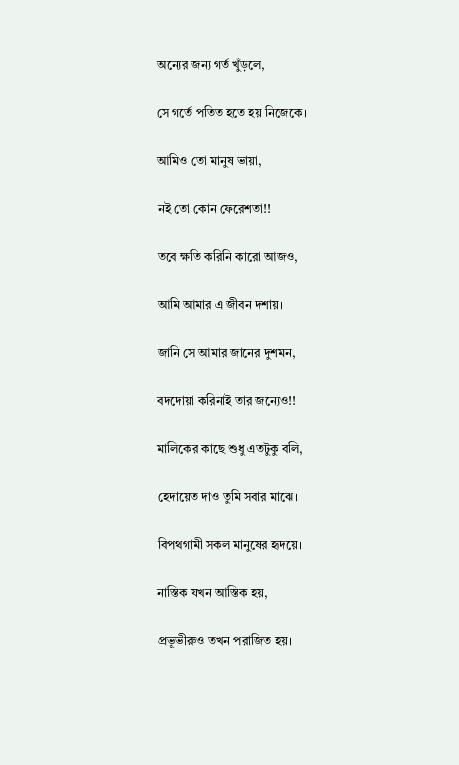অন্যের জন্য গর্ত খুঁড়লে,

সে গর্তে পতিত হতে হয় নিজেকে।

আমিও তো মানুষ ভায়া,

নই তো কোন ফেরেশতা!!

তবে ক্ষতি করিনি কারো আজও,

আমি আমার এ জীবন‌ দশায়।

জানি সে আমার জানের দুশমন,

বদদোয়া করিনাই তার জন্যেও!!

মালিকের কাছে শুধু এতটুকু বলি,

হেদায়েত দাও তুমি সবার মাঝে।

বিপথগামী সকল মানুষের হৃদয়ে।

নাস্তিক যখন আস্তিক হয়,

প্রভূভীরুও তখন পরাজিত হয়।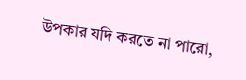উপকার যদি করতে না পারো,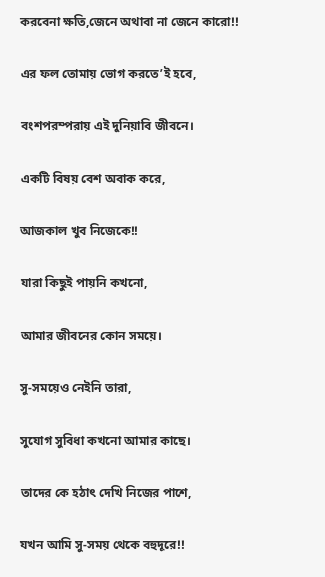করবেনা ক্ষতি,জেনে অথাবা না জেনে কারো!!

এর ফল তোমায় ভোগ করতে’ই হবে,

বংশপরম্পরায় এই দুনিয়াবি জীবনে।

একটি বিষয় বেশ অবাক করে,

আজকাল খুব নিজেকে!!

যারা কিছুই পায়নি কখনো,

আমার জীবনের কোন সময়ে।

সু-সময়েও নেইনি তারা,

সুযোগ সুবিধা কখনো আমার কাছে।

তাদের কে হঠাৎ দেখি নিজের পাশে,

যখন আমি সু-সময় থেকে বহুদূরে!!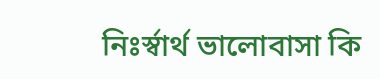নিঃর্স্বার্থ ভালোবাসা কি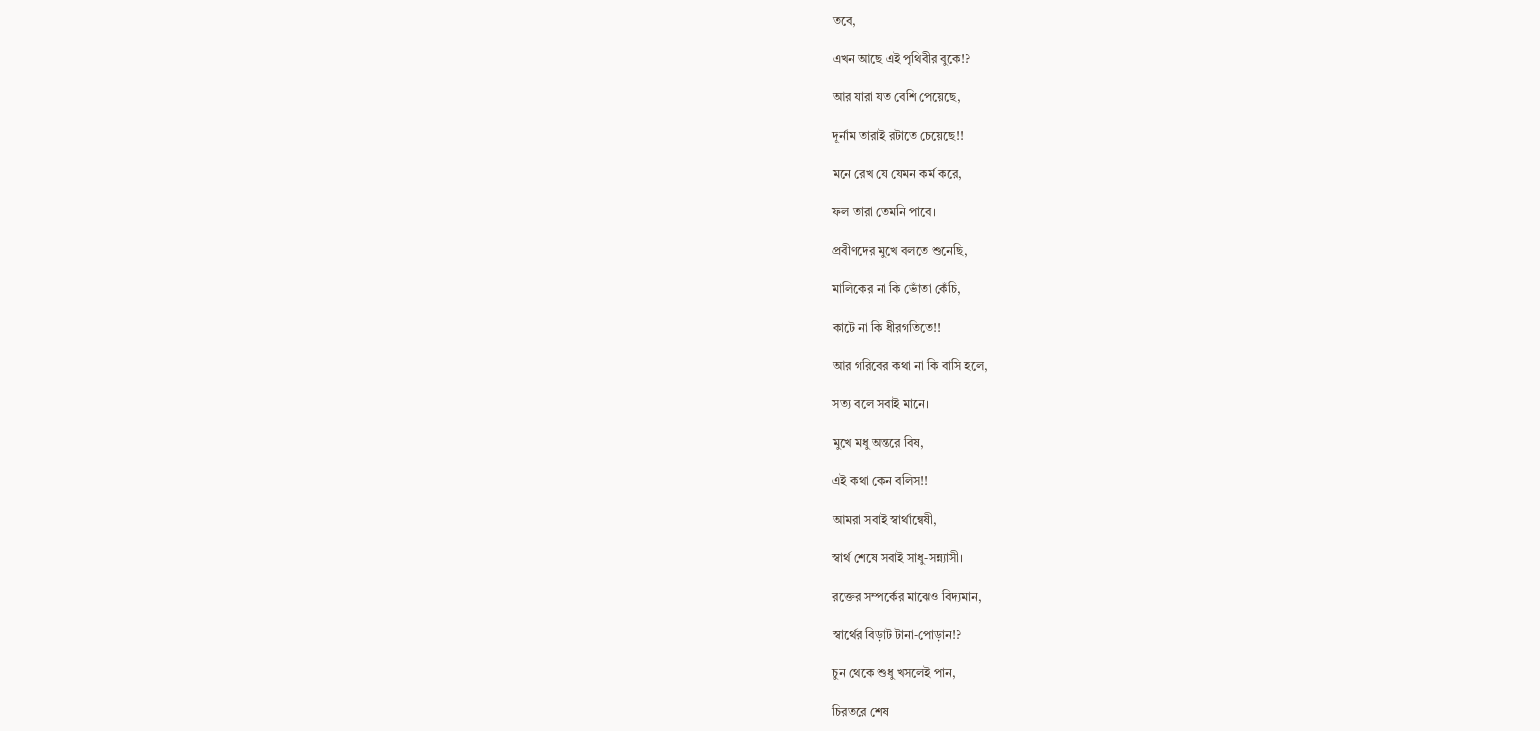তবে,

এখন আছে এই পৃথিবীর বুকে!?

আর যারা যত বেশি পেয়েছে,

দূর্নাম তারাই রটাতে চেয়েছে!!

মনে রেখ যে যেমন কর্ম করে,

ফল তারা তেমনি পাবে।

প্রবীণদের মুখে বলতে শুনেছি,

মালিকের না কি ভোঁতা কেঁচি,

কাটে না কি ধীরগতিতে!!

আর গরিবের কথা না কি বাসি হলে,

সত্য বলে সবাই মানে।

মুখে মধু অন্তরে বিষ,

এই কথা কেন বলিস!!

আমরা সবাই স্বার্থান্বেষী,

স্বার্থ শেষে সবাই সাধু-সন্ন্যাসী।

রক্তের সম্পর্কের মাঝেও বিদ্যমান,

স্বার্থের বিড়াট টানা-পোড়ান!?

চুন থেকে শুধু খসলেই পান,

চিরতরে শেষ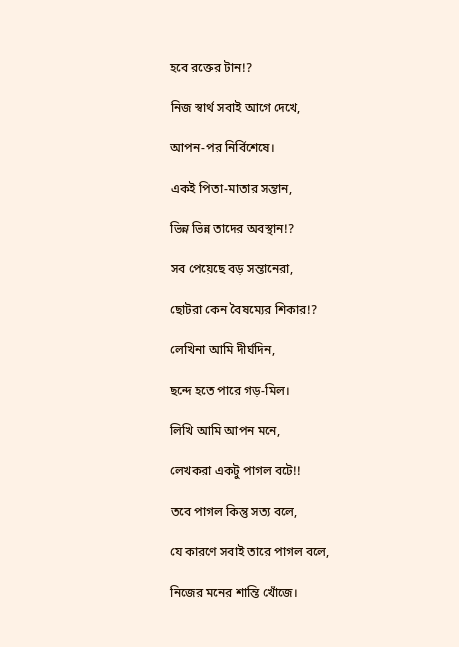হবে রক্তের টান!?

নিজ স্বার্থ সবাই আগে দেখে,

আপন-পর নির্বিশেষে।

একই পিতা-মাতার সন্তান,

ভিন্ন ভিন্ন তাদের অবস্থান!?

সব পেয়েছে বড় সন্তানেরা,

ছোটরা কেন বৈষম্যের শিকার!?

লেখিনা আমি দীর্ঘদিন,

ছন্দে হতে পারে গড়-মিল।

লিখি আমি আপন মনে,

লেখকরা একটু পাগল বটে!!

তবে পাগল কিন্তু সত্য বলে,

যে কারণে সবাই তারে পাগল বলে,

নিজের মনের শান্তি খোঁজে।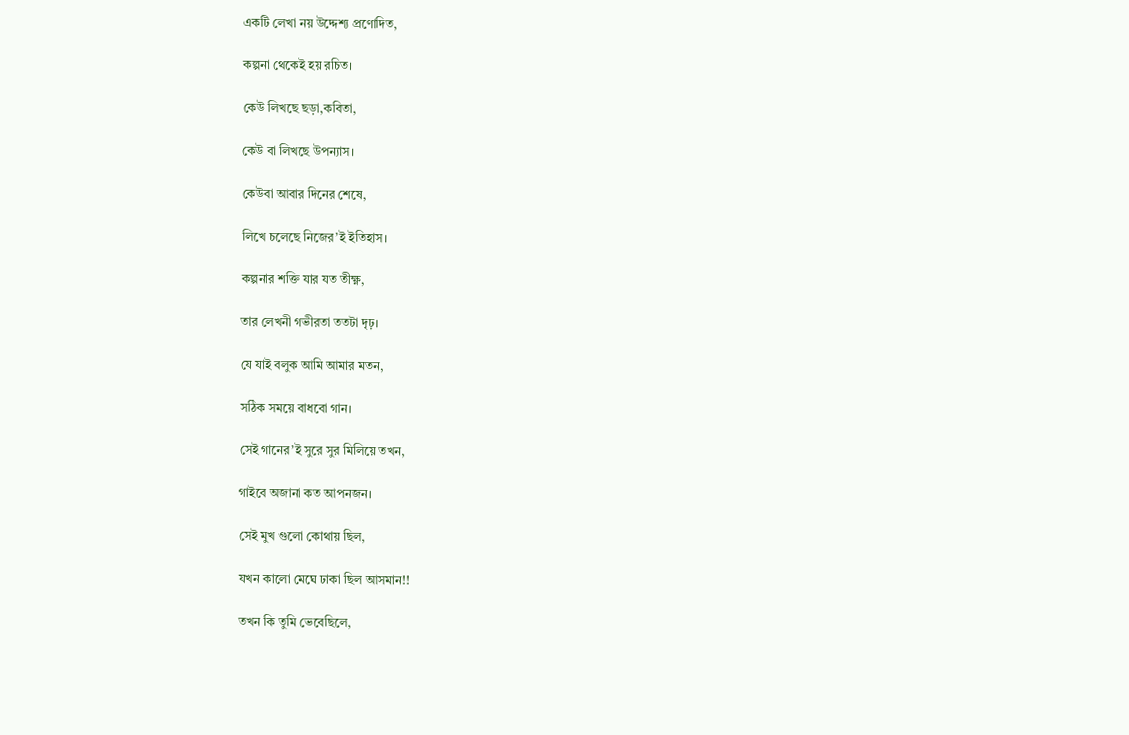একটি লেখা নয় উদ্দেশ্য প্রণোদিত,

কল্পনা থেকেই হয় রচিত।

কেউ লিখছে ছড়া,কবিতা,

কেউ বা লিখছে উপন্যাস।

কেউবা আবার দিনের শেষে,

লিখে চলেছে নিজের’ই ইতিহাস।

কল্পনার শক্তি যার যত তীক্ষ্ণ,

তার লেখনী গভীরতা ততটা দৃঢ়।

যে যাই বলুক আমি আমার মতন,

সঠিক সময়ে বাধবো গান।

সেই গানের’ই সুরে সুর মিলিয়ে তখন,

গাইবে অজানা কত আপনজন।

সেই মুখ গুলো কোথায় ছিল,

যখন কালো মেঘে ঢাকা ছিল আসমান!!

তখন কি তুমি ভেবেছিলে,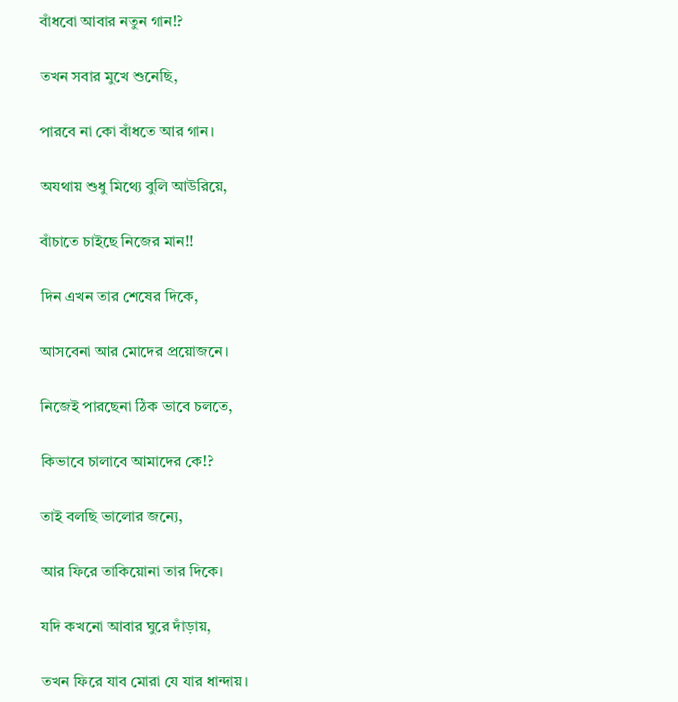বাঁধবো আবার নতুন গান!?

তখন সবার মুখে শুনেছি,

পারবে না কো বাঁধতে আর গান।

অযথায় শুধু মিথ্যে বুলি আউরিয়ে,

বাঁচাতে চাইছে নিজের মান!!

দিন এখন তার শেষের দিকে,

আসবেনা আর মোদের প্রয়োজনে।

নিজেই পারছেনা ঠিক ভাবে চলতে,

কিভাবে চালাবে আমাদের কে!?

তাই বলছি ভালোর জন্যে,

আর ফিরে তাকিয়োনা তার দিকে।

যদি কখনো আবার ঘুরে দাঁড়ায়,

তখন ফিরে যাব মোরা যে যার ধান্দায়।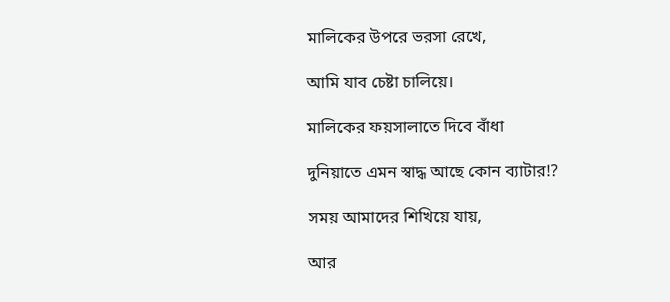মালিকের উপরে ভরসা রেখে,

আমি যাব চেষ্টা চালিয়ে।

মালিকের ফয়সালাতে দিবে বাঁধা

দুনিয়াতে এমন স্বাদ্ধ আছে কোন ব্যাটার!?

সময় আমাদের শিখিয়ে যায়,

আর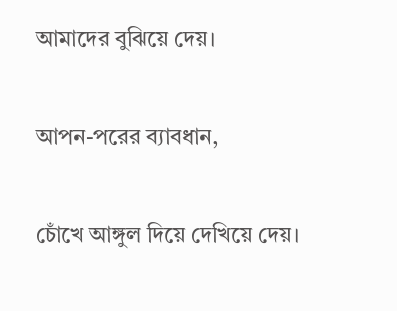আমাদের বুঝিয়ে দেয়।

আপন-পরের ব্যাবধান,

চোঁখে আঙ্গুল দিয়ে দেখিয়ে দেয়।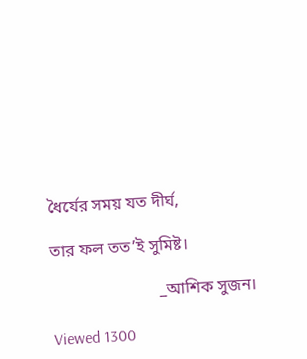ধৈর্যের সময় যত দীর্ঘ,

তার ফল তত’ই সুমিষ্ট।

                          _আশিক সুজন।

Viewed 1300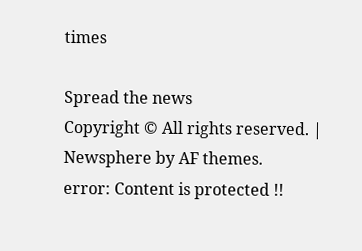times

Spread the news
Copyright © All rights reserved. | Newsphere by AF themes.
error: Content is protected !!